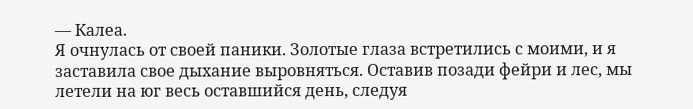— Калеа.
Я очнулась от своей паники. Золотые глаза встретились с моими, и я заставила свое дыхание выровняться. Оставив позади фейри и лес, мы летели на юг весь оставшийся день, следуя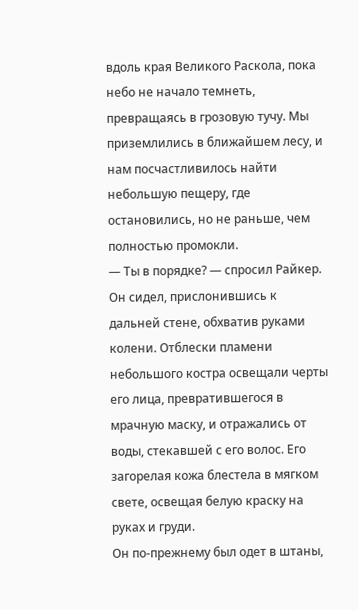вдоль края Великого Раскола, пока небо не начало темнеть, превращаясь в грозовую тучу. Мы приземлились в ближайшем лесу, и нам посчастливилось найти небольшую пещеру, где остановились, но не раньше, чем полностью промокли.
— Ты в порядке? — спросил Райкер. Он сидел, прислонившись к дальней стене, обхватив руками колени. Отблески пламени небольшого костра освещали черты его лица, превратившегося в мрачную маску, и отражались от воды, стекавшей с его волос. Его загорелая кожа блестела в мягком свете, освещая белую краску на руках и груди.
Он по-прежнему был одет в штаны,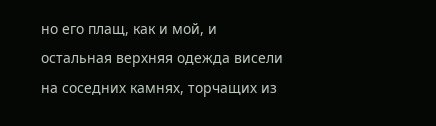но его плащ, как и мой, и остальная верхняя одежда висели на соседних камнях, торчащих из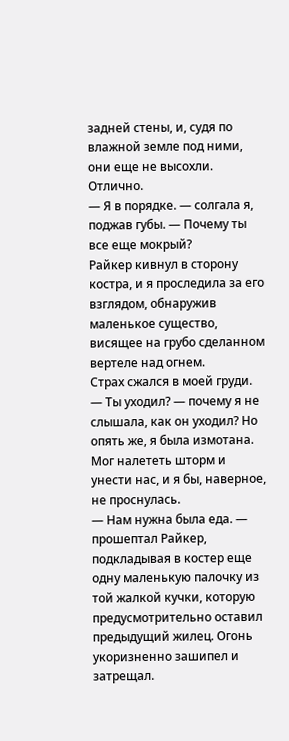задней стены, и, судя по влажной земле под ними, они еще не высохли. Отлично.
— Я в порядке. — солгала я, поджав губы. — Почему ты все еще мокрый?
Райкер кивнул в сторону костра, и я проследила за его взглядом, обнаружив маленькое существо, висящее на грубо сделанном вертеле над огнем.
Страх сжался в моей груди.
— Ты уходил? — почему я не слышала, как он уходил? Но опять же, я была измотана. Мог налететь шторм и унести нас, и я бы, наверное, не проснулась.
— Нам нужна была еда. — прошептал Райкер, подкладывая в костер еще одну маленькую палочку из той жалкой кучки, которую предусмотрительно оставил предыдущий жилец. Огонь укоризненно зашипел и затрещал.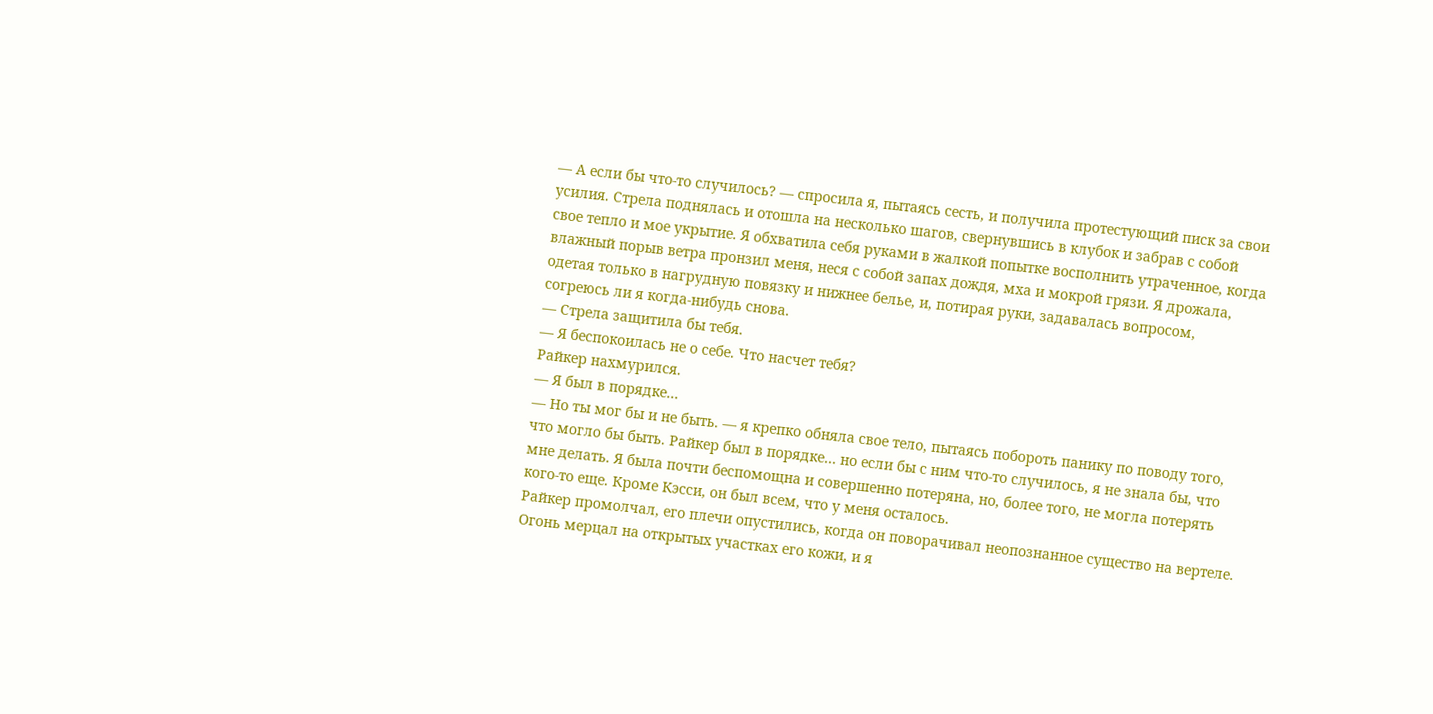— А если бы что-то случилось? — спросила я, пытаясь сесть, и получила протестующий писк за свои усилия. Стрела поднялась и отошла на несколько шагов, свернувшись в клубок и забрав с собой свое тепло и мое укрытие. Я обхватила себя руками в жалкой попытке восполнить утраченное, когда влажный порыв ветра пронзил меня, неся с собой запах дождя, мха и мокрой грязи. Я дрожала, одетая только в нагрудную повязку и нижнее белье, и, потирая руки, задавалась вопросом, согреюсь ли я когда-нибудь снова.
— Стрела защитила бы тебя.
— Я беспокоилась не о себе. Что насчет тебя?
Райкер нахмурился.
— Я был в порядке…
— Но ты мог бы и не быть. — я крепко обняла свое тело, пытаясь побороть панику по поводу того, что могло бы быть. Райкер был в порядке… но если бы с ним что-то случилось, я не знала бы, что мне делать. Я была почти беспомощна и совершенно потеряна, но, более того, не могла потерять кого-то еще. Кроме Кэсси, он был всем, что у меня осталось.
Райкер промолчал, его плечи опустились, когда он поворачивал неопознанное существо на вертеле. Огонь мерцал на открытых участках его кожи, и я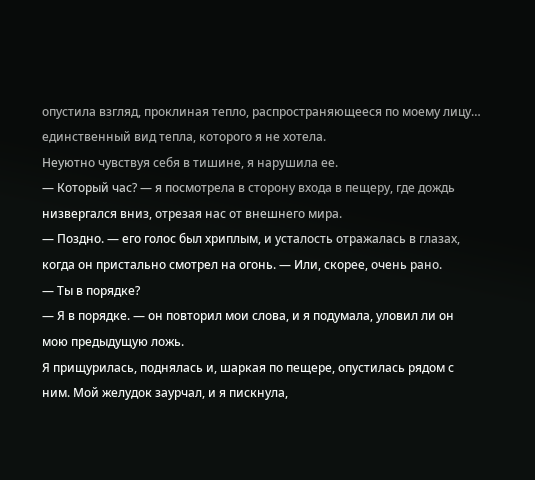опустила взгляд, проклиная тепло, распространяющееся по моему лицу… единственный вид тепла, которого я не хотела.
Неуютно чувствуя себя в тишине, я нарушила ее.
— Который час? — я посмотрела в сторону входа в пещеру, где дождь низвергался вниз, отрезая нас от внешнего мира.
— Поздно. — его голос был хриплым, и усталость отражалась в глазах, когда он пристально смотрел на огонь. — Или, скорее, очень рано.
— Ты в порядке?
— Я в порядке. — он повторил мои слова, и я подумала, уловил ли он мою предыдущую ложь.
Я прищурилась, поднялась и, шаркая по пещере, опустилась рядом с ним. Мой желудок заурчал, и я пискнула,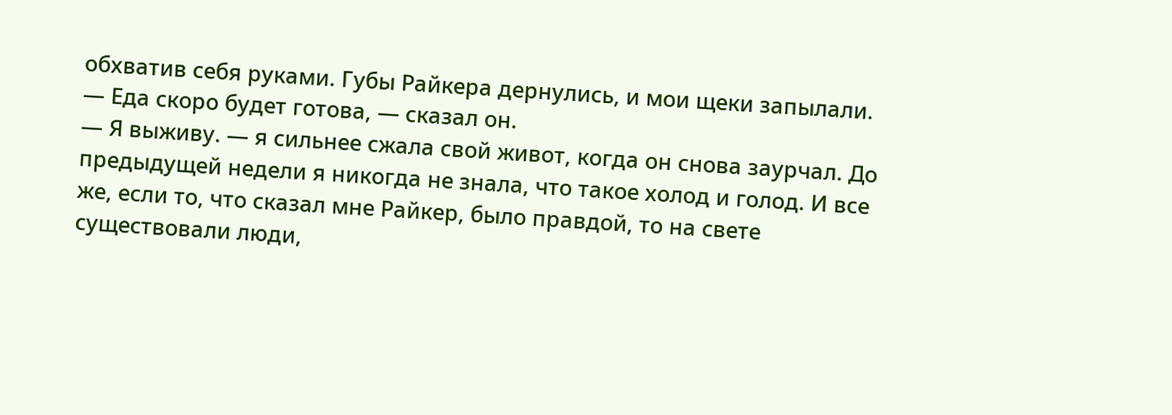обхватив себя руками. Губы Райкера дернулись, и мои щеки запылали.
— Еда скоро будет готова, — сказал он.
— Я выживу. — я сильнее сжала свой живот, когда он снова заурчал. До предыдущей недели я никогда не знала, что такое холод и голод. И все же, если то, что сказал мне Райкер, было правдой, то на свете существовали люди,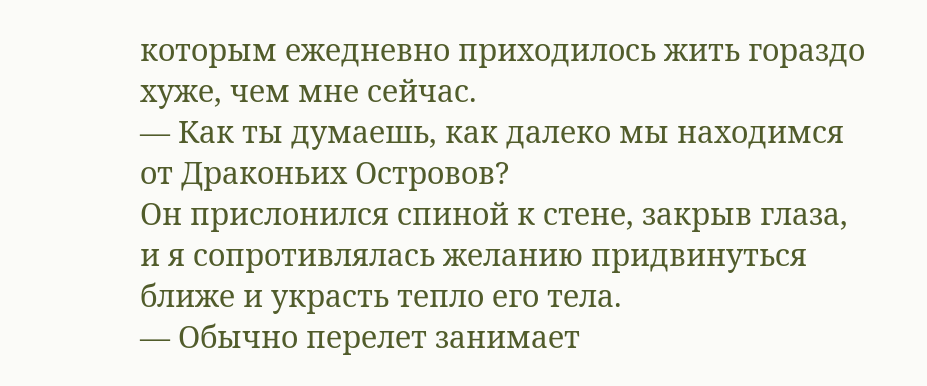которым ежедневно приходилось жить гораздо хуже, чем мне сейчас.
— Как ты думаешь, как далеко мы находимся от Драконьих Островов?
Он прислонился спиной к стене, закрыв глаза, и я сопротивлялась желанию придвинуться ближе и украсть тепло его тела.
— Обычно перелет занимает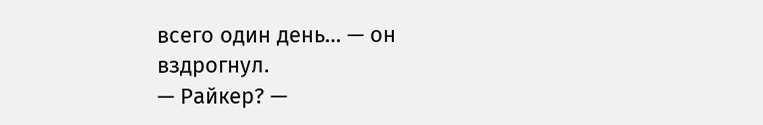всего один день… — он вздрогнул.
— Райкер? —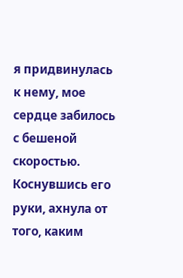я придвинулась к нему, мое сердце забилось с бешеной скоростью. Коснувшись его руки, ахнула от того, каким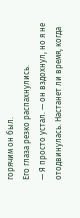горячим он был.
Его глаза резко распахнулись.
— Я просто устал. — он вздохнул, но я не отодвинулась. Настанет ли время, когда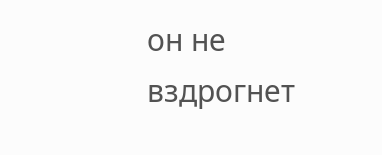он не вздрогнет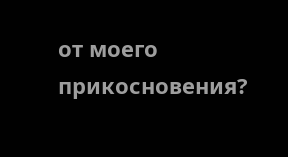от моего прикосновения?